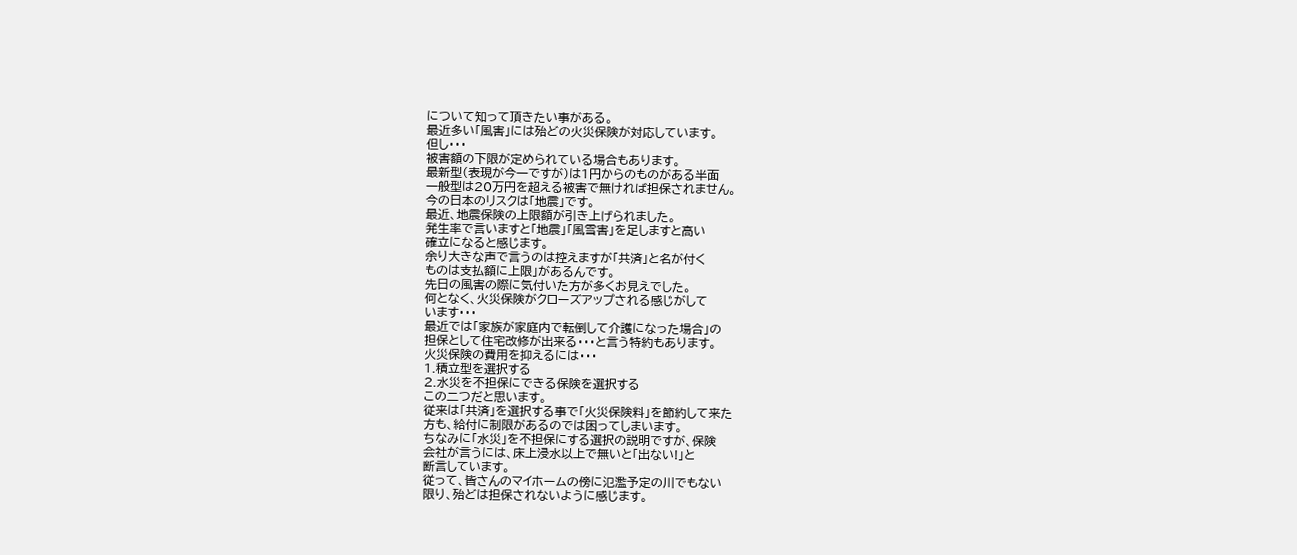について知って頂きたい事がある。
最近多い「風害」には殆どの火災保険が対応しています。
但し・・・
被害額の下限が定められている場合もあります。
最新型(表現が今一ですが)は1円からのものがある半面
一般型は20万円を超える被害で無ければ担保されません。
今の日本のリスクは「地震」です。
最近、地震保険の上限額が引き上げられました。
発生率で言いますと「地震」「風雪害」を足しますと高い
確立になると感じます。
余り大きな声で言うのは控えますが「共済」と名が付く
ものは支払額に上限」があるんです。
先日の風害の際に気付いた方が多くお見えでした。
何となく、火災保険がクローズアップされる感じがして
います・・・
最近では「家族が家庭内で転倒して介護になった場合」の
担保として住宅改修が出来る・・・と言う特約もあります。
火災保険の費用を抑えるには・・・
1.積立型を選択する
2.水災を不担保にできる保険を選択する
この二つだと思います。
従来は「共済」を選択する事で「火災保険料」を節約して来た
方も、給付に制限があるのでは困ってしまいます。
ちなみに「水災」を不担保にする選択の説明ですが、保険
会社が言うには、床上浸水以上で無いと「出ない!」と
断言しています。
従って、皆さんのマイホームの傍に氾濫予定の川でもない
限り、殆どは担保されないように感じます。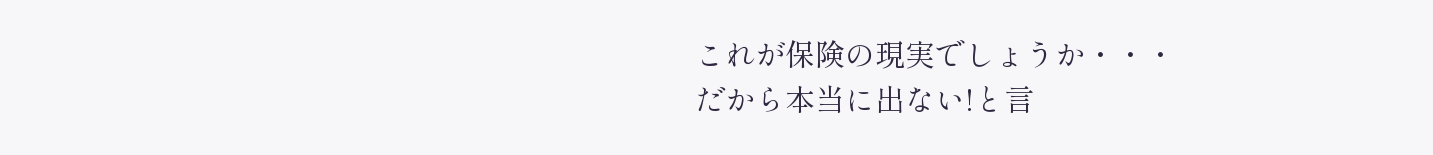これが保険の現実でしょうか・・・
だから本当に出ない!と言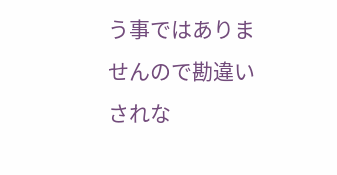う事ではありませんので勘違い
されな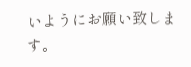いようにお願い致します。